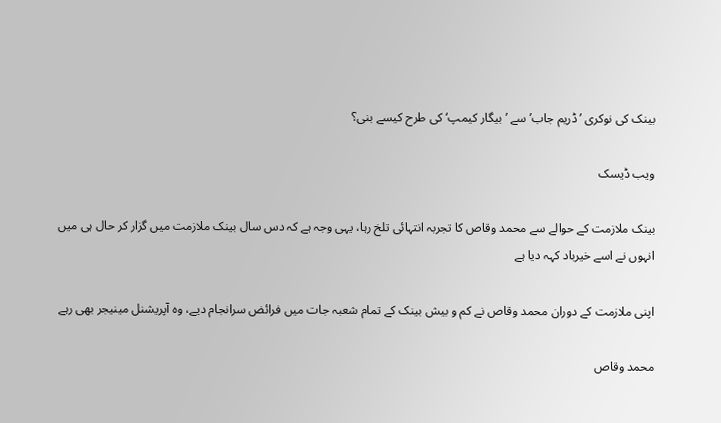بینک کی نوکری ’ڈریم جاب’ سے ’بیگار کیمپ‘ کی طرح کیسے بنی؟

ویب ڈیسک

بینک ملازمت کے حوالے سے محمد وقاص کا تجربہ انتہائی تلخ رہا، یہی وجہ ہے کہ دس سال بینک ملازمت میں گزار کر حال ہی میں انہوں نے اسے خیرباد کہہ دیا ہے

اپنی ملازمت کے دوران محمد وقاص نے کم و بیش بینک کے تمام شعبہ جات میں فرائض سرانجام دیے، وہ آپریشنل مینیجر بھی رہے

محمد وقاص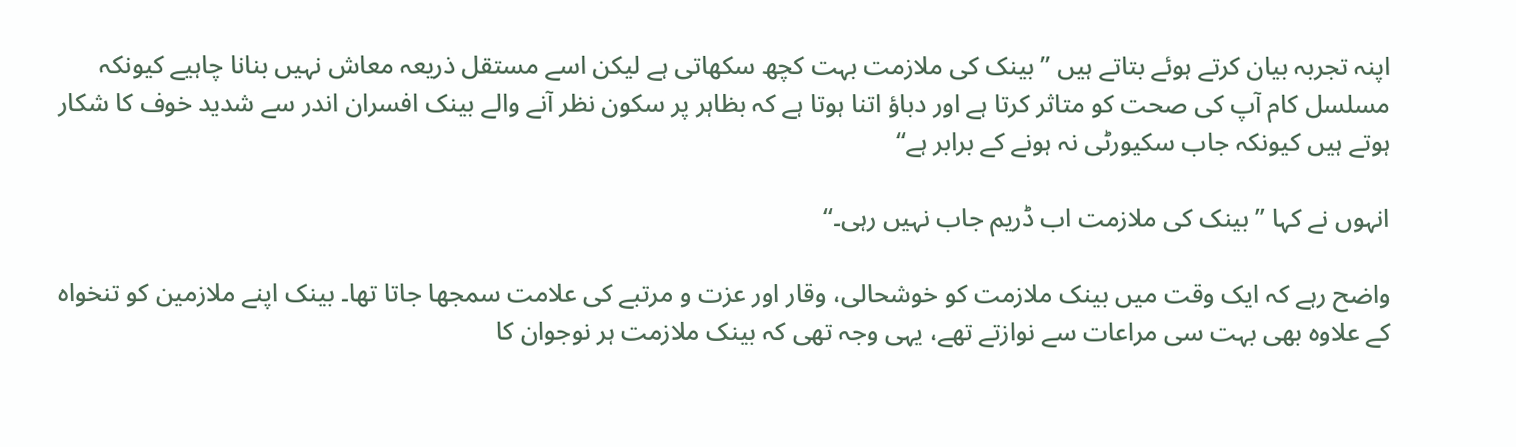اپنہ تجربہ بیان کرتے ہوئے بتاتے ہیں ’’بینک کی ملازمت بہت کچھ سکھاتی ہے لیکن اسے مستقل ذریعہ معاش نہیں بنانا چاہیے کیونکہ مسلسل کام آپ کی صحت کو متاثر کرتا ہے اور دباؤ اتنا ہوتا ہے کہ بظاہر پر سکون نظر آنے والے بینک افسران اندر سے شدید خوف کا شکار ہوتے ہیں کیونکہ جاب سکیورٹی نہ ہونے کے برابر ہے“

انہوں نے کہا ”بینک کی ملازمت اب ڈریم جاب نہیں رہی۔‘‘

واضح رہے کہ ایک وقت میں بینک ملازمت کو خوشحالی، وقار اور عزت و مرتبے کی علامت سمجھا جاتا تھا۔ بینک اپنے ملازمین کو تنخواہ کے علاوہ بھی بہت سی مراعات سے نوازتے تھے، یہی وجہ تھی کہ بینک ملازمت ہر نوجوان کا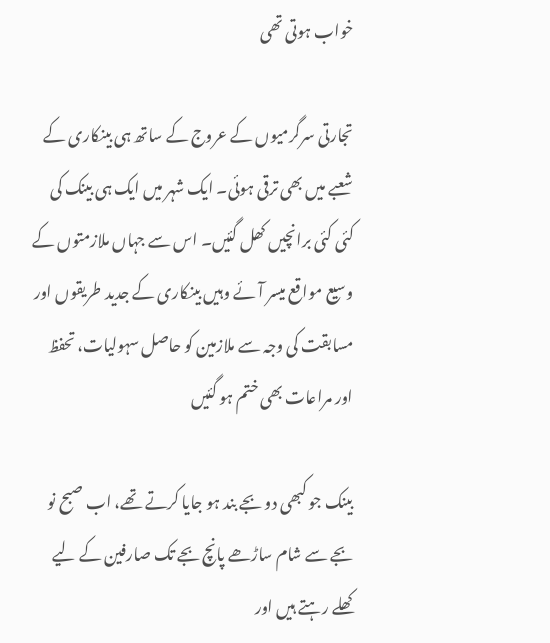خواب ہوتی تھی

تجارتی سرگرمیوں کے عروج کے ساتھ ہی بینکاری کے شعبے میں بھی ترقی ہوئی۔ ایک شہر میں ایک ہی بینک کی کئی کئی برانچیں کھل گئیں۔ اس سے جہاں ملازمتوں کے وسیع مواقع میسر آئے وہیں بینکاری کے جدید طریقوں اور مسابقت کی وجہ سے ملازمین کو حاصل سہولیات، تحفظ اور مراعات بھی ختم ہو گئیں

بینک جو کبھی دو بجے بند ہو جایا کرتے تھے، اب صبح نو بجے سے شام ساڑھے پانچ بجے تک صارفین کے لیے کھلے رہتے ہیں اور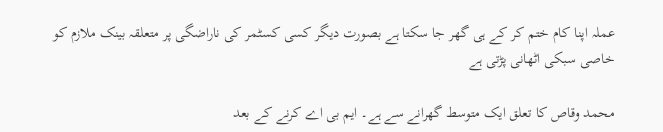عملہ اپنا کام ختم کر کے ہی گھر جا سکتا ہے بصورت دیگر کسی کسٹمر کی ناراضگی پر متعلقہ بینک ملازم کو خاصی سبکی اٹھانی پڑتی ہے

محمد وقاص کا تعلق ایک متوسط گھرانے سے ہے۔ ایم بی اے کرنے کے بعد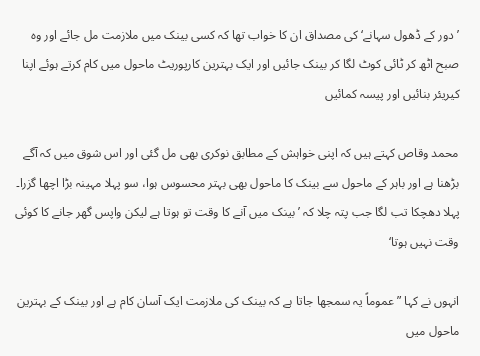’دور کے ڈھول سہانے‘ کی مصداق ان کا خواب تھا کہ کسی بینک میں ملازمت مل جائے اور وہ صبح اٹھ کر ٹائی کوٹ لگا کر بینک جائیں اور ایک بہترین کارپوریٹ ماحول میں کام کرتے ہوئے اپنا کیریئر بنائیں اور پیسہ کمائیں

محمد وقاص کہتے ہیں کہ اپنی خواہش کے مطابق نوکری بھی مل گئی اور اس شوق میں کہ آگے بڑھنا ہے اور باہر کے ماحول سے بینک کا ماحول بھی بہتر محسوس ہوا، سو پہلا مہینہ بڑا اچھا گزرا۔ پہلا دھچکا تب لگا جب پتہ چلا کہ ’بینک میں آنے کا وقت تو ہوتا ہے لیکن واپس گھر جانے کا کوئی وقت نہیں ہوتا‘

انہوں نے کہا ”عموماً یہ سمجھا جاتا ہے کہ بینک کی ملازمت ایک آسان کام ہے اور بینک کے بہترین ماحول میں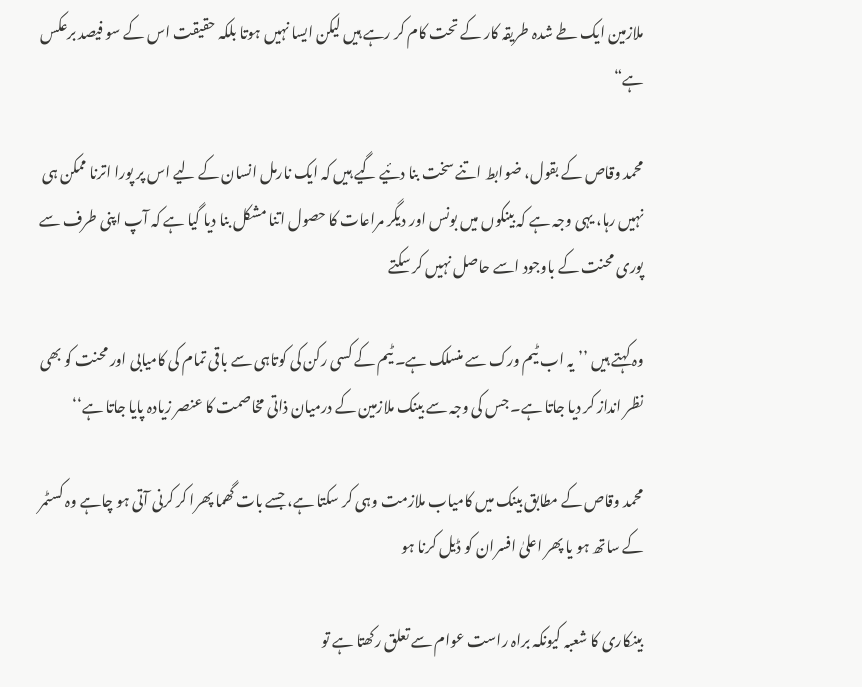ملازمین ایک طے شدہ طریقہ کار کے تحت کام کر رہے ہیں لیکن ایسا نہیں ہوتا بلکہ حقیقت اس کے سو فیصد برعکس ہے“

محمد وقاص کے بقول، ضوابط اتنے سخت بنا دئیے گیے ہیں کہ ایک نارمل انسان کے لیے اس پر پورا اترنا ممکن ہی نہیں رہا، یہی وجہ ہے کہ بینکوں میں بونس اور دیگر مراعات کا حصول اتنا مشکل بنا دیا گیا ہے کہ آپ اپنی طرف سے پوری محنت کے باوجود اسے حاصل نہیں کر سکتے

وہ کہتے ہیں ’’یہ اب ٹیم ورک سے منسلک ہے۔ ٹیم کے کسی رکن کی کوتاہی سے باقی تمام کی کامیابی اور محنت کو بھی نظر انداز کر دیا جاتا ہے۔ جس کی وجہ سے بینک ملازمین کے درمیان ذاتی مخاصمت کا عنصر زیادہ پایا جاتا ہے‘‘

محمد وقاص کے مطابق بینک میں کامیاب ملازمت وہی کر سکتا ہے، جسے بات گھما پھرا کر کرنی آتی ہو چاہے وہ کسٹمر کے ساتھ ہو یا پھر اعلیٰ افسران کو ڈیل کرنا ہو

بینکاری کا شعبہ کیونکہ براہ راست عوام سے تعلق رکھتا ہے تو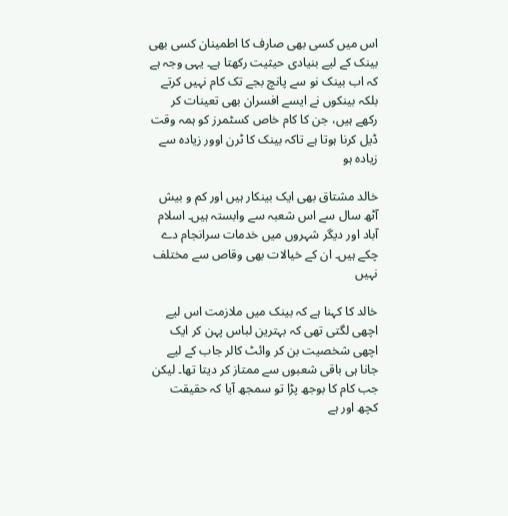اس میں کسی بھی صارف کا اطمینان کسی بھی بینک کے لیے بنیادی حیثیت رکھتا ہے۔ یہی وجہ ہے کہ اب بینک نو سے پانچ بجے تک کام نہیں کرتے بلکہ بینکوں نے ایسے افسران بھی تعینات کر رکھے ہیں، جن کا کام خاص کسٹمرز کو ہمہ وقت ڈیل کرنا ہوتا ہے تاکہ بینک کا ٹرن اوور زیادہ سے زیادہ ہو

خالد مشتاق بھی ایک بینکار ہیں اور کم و بیش آٹھ سال سے اس شعبہ سے وابستہ ہیں۔ اسلام آباد اور دیگر شہروں میں خدمات سرانجام دے چکے ہیں۔ ان کے خیالات بھی وقاص سے مختلف نہیں

خالد کا کہنا ہے کہ بینک میں ملازمت اس لیے اچھی لگتی تھی کہ بہترین لباس پہن کر ایک اچھی شخصیت بن کر وائٹ کالر جاب کے لیے جانا ہی باقی شعبوں سے ممتاز کر دیتا تھا۔ لیکن جب کام کا بوجھ پڑا تو سمجھ آیا کہ حقیقت کچھ اور ہے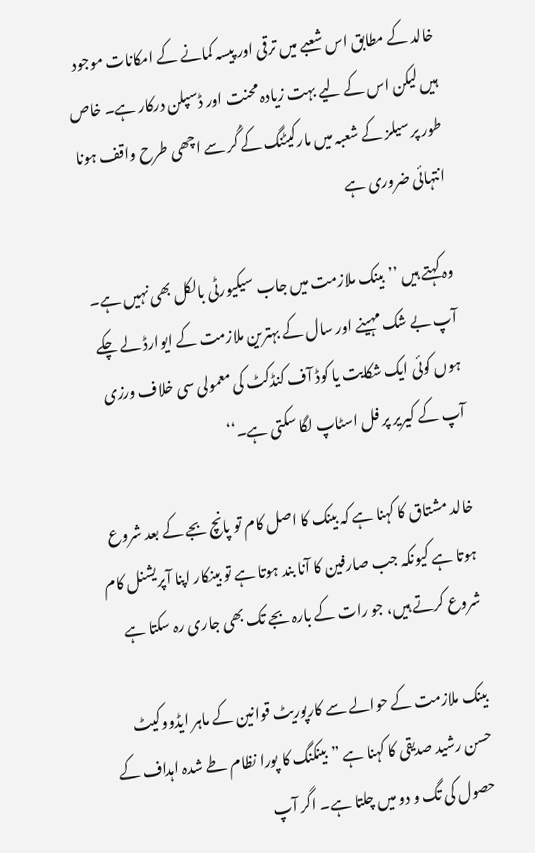خالد کے مطابق اس شعبے میں ترقی اور پیسہ کمانے کے امکانات موجود ہیں لیکن اس کے لیے بہت زیادہ محنت اور ڈسپلن درکار ہے۔ خاص طور پر سیلز کے شعبہ میں مارکیٹنگ کے گُر سے اچھی طرح واقف ہونا انتہائی ضروری ہے

وہ کہتے ہیں ’’بینک ملازمت میں جاب سیکیورٹی بالکل بھی نہیں ہے۔ آپ بے شک مہینے اور سال کے بہترین ملازمت کے ایوارڈ لے چکے ہوں کوئی ایک شکایت یا کوڈ آف کنڈکٹ کی معمولی سی خلاف ورزی آپ کے کیریر پر فل اسٹاپ لگا سکتی ہے۔‘‘

خالد مشتاق کا کہنا ہے کہ بینک کا اصل کام تو پانچ بجے کے بعد شروع ہوتا ہے کیونکہ جب صارفین کا آنا بند ہوتا ہے تو بینکار اپنا آپریشنل کام شروع کرتے ہیں، جو رات کے بارہ بجے تک بھی جاری رہ سکتا ہے

بینک ملازمت کے حوالے سے کارپوریٹ قوانین کے ماہر ایڈووکیٹ حسن رشید صدیقی کا کہنا ہے ”بینکنگ کا پورا نظام طے شدہ اہداف کے حصول کی تگ و دو میں چلتا ہے۔ اگر آپ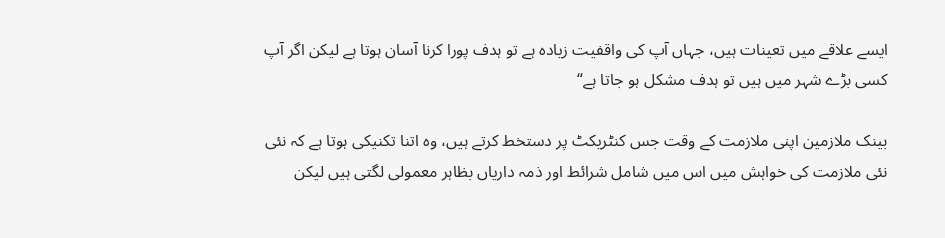ایسے علاقے میں تعینات ہیں، جہاں آپ کی واقفیت زیادہ ہے تو ہدف پورا کرنا آسان ہوتا ہے لیکن اگر آپ کسی بڑے شہر میں ہیں تو ہدف مشکل ہو جاتا ہے“

بینک ملازمین اپنی ملازمت کے وقت جس کنٹریکٹ پر دستخط کرتے ہیں، وہ اتنا تکنیکی ہوتا ہے کہ نئی نئی ملازمت کی خواہش میں اس میں شامل شرائط اور ذمہ داریاں بظاہر معمولی لگتی ہیں لیکن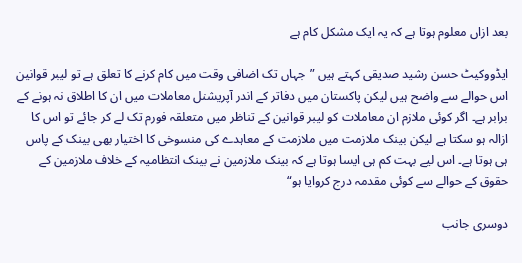بعد ازاں معلوم ہوتا ہے کہ یہ ایک مشکل کام ہے

ایڈووکیٹ حسن رشید صدیقی کہتے ہیں ”جہاں تک اضافی وقت میں کام کرنے کا تعلق ہے تو لیبر قوانین اس حوالے سے واضح ہیں لیکن پاکستان میں دفاتر کے اندر آپریشنل معاملات میں ان کا اطلاق نہ ہونے کے برابر ہے۔ اگر کوئی ملازم ان معاملات کو لیبر قوانین کے تناظر میں متعلقہ فورم تک لے کر جائے تو اس کا ازالہ ہو سکتا ہے لیکن بینک ملازمت میں ملازمت کے معاہدے کی منسوخی کا اختیار بھی بینک کے پاس ہی ہوتا ہے۔ اس لیے بہت کم ہی ایسا ہوتا ہے کہ بینک ملازمین نے بینک انتظامیہ کے خلاف ملازمین کے حقوق کے حوالے سے کوئی مقدمہ درج کروایا ہو“

دوسری جانب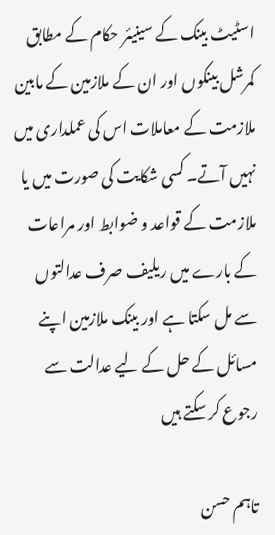اسٹیٹ بینک کے سینیئر حکام کے مطابق کمرشل بینکوں اور ان کے ملازمین کے مابین ملازمت کے معاملات اس کی عملداری میں نہیں آتے۔ کسی شکایت کی صورت میں یا ملازمت کے قواعد و ضوابط اور مراعات کے بارے میں ریلیف صرف عدالتوں سے مل سکتا ہے اور بینک ملازمین اپنے مسائل کے حل کے لیے عدالت سے رجوع کر سکتے ہیں

تاہم حسن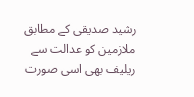رشید صدیقی کے مطابق ملازمین کو عدالت سے ریلیف بھی اسی صورت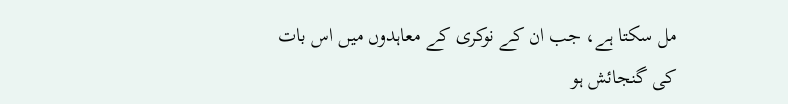مل سکتا ہے، جب ان کے نوکری کے معاہدوں میں اس بات کی گنجائش ہو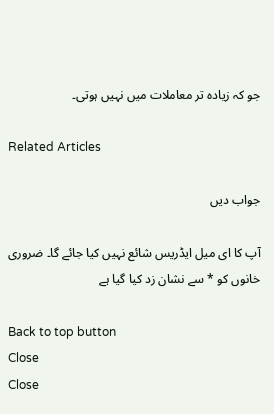جو کہ زیادہ تر معاملات میں نہیں ہوتی۔

Related Articles

جواب دیں

آپ کا ای میل ایڈریس شائع نہیں کیا جائے گا۔ ضروری خانوں کو * سے نشان زد کیا گیا ہے

Back to top button
Close
Close